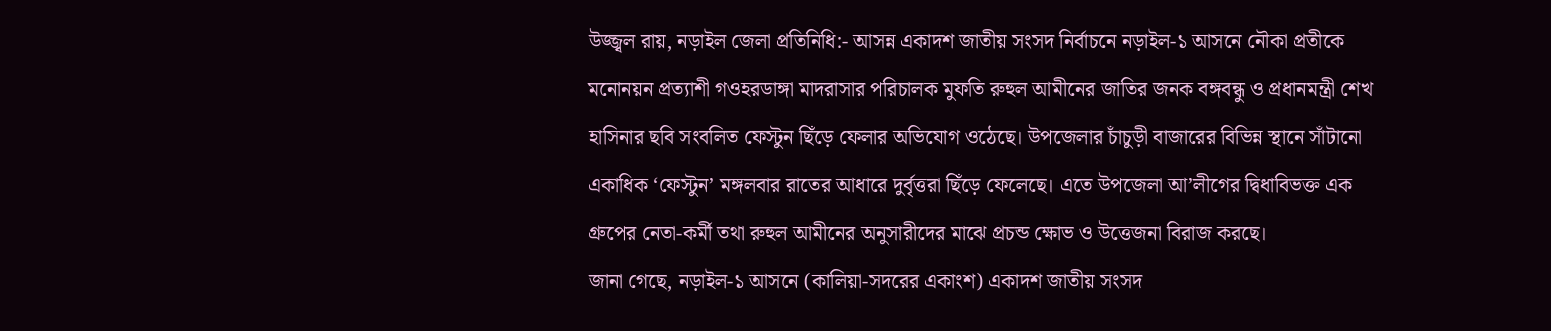উজ্জ্বল রায়, নড়াইল জেলা প্রতিনিধি:- আসন্ন একাদশ জাতীয় সংসদ নির্বাচনে নড়াইল-১ আসনে নৌকা প্রতীকে মনোনয়ন প্রত্যাশী গওহরডাঙ্গা মাদরাসার পরিচালক মুফতি রুহুল আমীনের জাতির জনক বঙ্গবন্ধু ও প্রধানমন্ত্রী শেখ হাসিনার ছবি সংবলিত ফেস্টুন ছিঁড়ে ফেলার অভিযোগ ওঠেছে। উপজেলার চাঁচুড়ী বাজারের বিভিন্ন স্থানে সাঁটানো একাধিক ‘ফেস্টুন’ মঙ্গলবার রাতের আধারে দুর্বৃত্তরা ছিঁড়ে ফেলেছে। এতে উপজেলা আ’লীগের দ্বিধাবিভক্ত এক গ্রুপের নেতা-কর্মী তথা রুহুল আমীনের অনুসারীদের মাঝে প্রচন্ড ক্ষোভ ও উত্তেজনা বিরাজ করছে।
জানা গেছে, নড়াইল-১ আসনে (কালিয়া-সদরের একাংশ) একাদশ জাতীয় সংসদ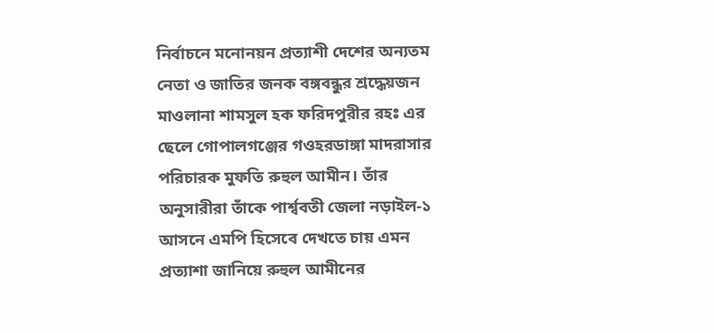নির্বাচনে মনোনয়ন প্রত্যাশী দেশের অন্যতম নেতা ও জাতির জনক বঙ্গবন্ধুর শ্রদ্ধেয়জন মাওলানা শামসুল হক ফরিদপুরীর রহঃ এর ছেলে গোপালগঞ্জের গওহরডাঙ্গা মাদরাসার পরিচারক মুফতি রুহুল আমীন। তাঁর অনুসারীরা তাঁকে পার্শ্ববতী জেলা নড়াইল-১ আসনে এমপি হিসেবে দেখতে চায় এমন প্রত্যাশা জানিয়ে রুহুল আমীনের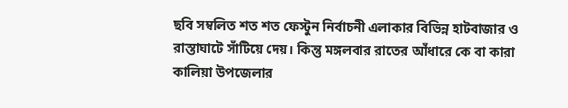ছবি সম্বলিত শত শত ফেস্টুন নির্বাচনী এলাকার বিভিন্ন হাটবাজার ও রাস্তাঘাটে সাঁটিয়ে দেয়। কিন্তু মঙ্গলবার রাতের আঁধারে কে বা কারা কালিয়া উপজেলার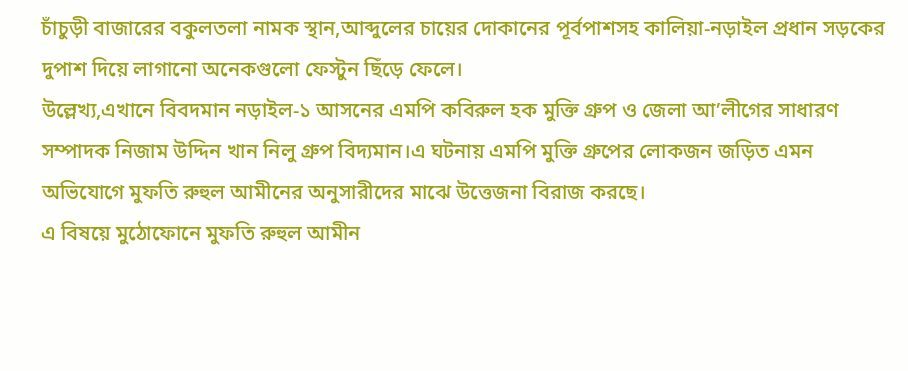চাঁচুড়ী বাজারের বকুলতলা নামক স্থান,আব্দুলের চায়ের দোকানের পূর্বপাশসহ কালিয়া-নড়াইল প্রধান সড়কের দুপাশ দিয়ে লাগানো অনেকগুলো ফেস্টুন ছিঁড়ে ফেলে।
উল্লেখ্য,এখানে বিবদমান নড়াইল-১ আসনের এমপি কবিরুল হক মুক্তি গ্রুপ ও জেলা আ’লীগের সাধারণ সম্পাদক নিজাম উদ্দিন খান নিলু গ্রুপ বিদ্যমান।এ ঘটনায় এমপি মুক্তি গ্রুপের লোকজন জড়িত এমন অভিযোগে মুফতি রুহুল আমীনের অনুসারীদের মাঝে উত্তেজনা বিরাজ করছে।
এ বিষয়ে মুঠোফোনে মুফতি রুহুল আমীন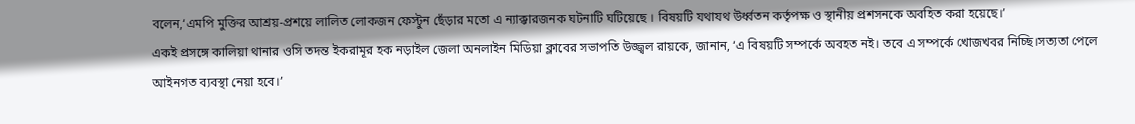বলেন,‘এমপি মুক্তির আশ্রয়-প্রশয়ে লালিত লোকজন ফেস্টুন ছেঁড়ার মতো এ ন্যাক্কারজনক ঘটনাটি ঘটিয়েছে । বিষয়টি যথাযথ উর্ধ্বতন কর্তৃপক্ষ ও স্থানীয় প্রশসনকে অবহিত করা হয়েছে।’
একই প্রসঙ্গে কালিয়া থানার ওসি তদন্ত ইকরামূর হক নড়াইল জেলা অনলাইন মিডিয়া ক্লাবের সভাপতি উজ্জ্বল রায়কে, জানান, ‘এ বিষয়টি সম্পর্কে অবহত নই। তবে এ সম্পর্কে খোজখবর নিচ্ছি।সত্যতা পেলে আইনগত ব্যবস্থা নেয়া হবে।’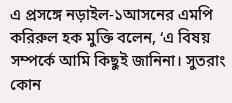এ প্রসঙ্গে নড়াইল-১আসনের এমপি করিরুল হক মুক্তি বলেন, ‘এ বিষয় সম্পর্কে আমি কিছুই জানিনা। সুতরাং কোন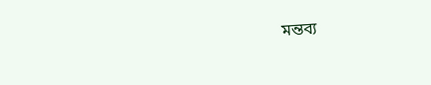মন্তব্য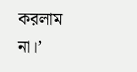করলাম না।’